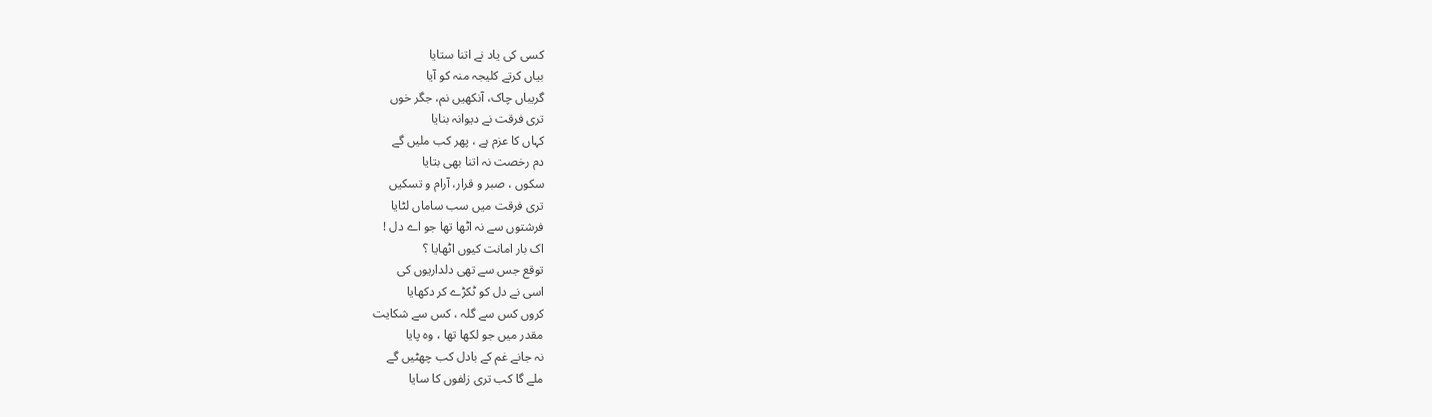کسی کی یاد نے اتنا ستایا
بیاں کرتے کلیجہ منہ کو آیا
گریباں چاک، آنکھیں نم، جگر خوں
تری فرقت نے دیوانہ بنایا
کہاں کا عزم ہے ، پھر کب ملیں گے
دم رخصت نہ اتنا بھی بتایا
سکوں ، صبر و قرار، آرام و تسکیں
تری فرقت میں سب ساماں لٹایا
فرشتوں سے نہ اٹھا تھا جو اے دل !
اک بار امانت کیوں اٹھایا ؟
توقع جس سے تھی دلداریوں کی
اسی نے دل کو ٹکڑے کر دکھایا
کروں کس سے گلہ ، کس سے شکایت
مقدر میں جو لکھا تھا ، وہ پایا
نہ جانے غم کے بادل کب چھٹیں گے
ملے گا کب تری زلفوں کا سایا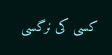کسی کی نرگسی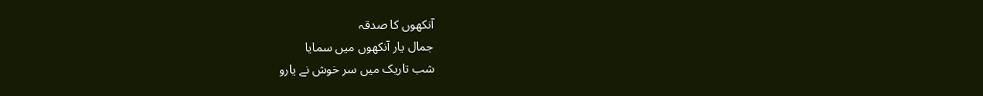آنکھوں کا صدقہ
جمال یار آنکھوں میں سمایا
شب تاریک میں سر خوش نے یارو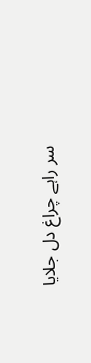سر راہے چراغ دل جلایا